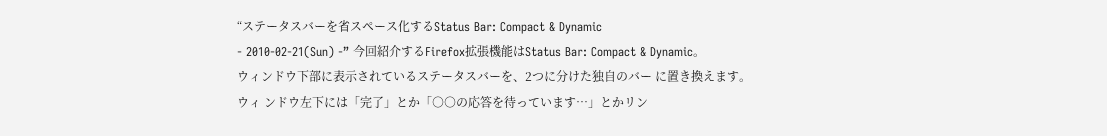“ステータスバーを省スペース化するStatus Bar: Compact & Dynamic
- 2010-02-21(Sun) -” 今回紹介するFirefox拡張機能はStatus Bar: Compact & Dynamic。
ウィンドウ下部に表示されているステータスバーを、2つに分けた独自のバー に置き換えます。
ウィ ンドウ左下には「完了」とか「○○の応答を待っています…」とかリン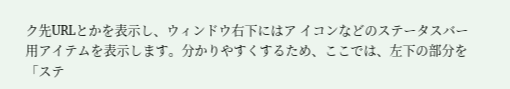ク先URLとかを表示し、ウィンドウ右下にはア イコンなどのステータスバー用アイテムを表示します。分かりやすくするため、ここでは、左下の部分を「ステ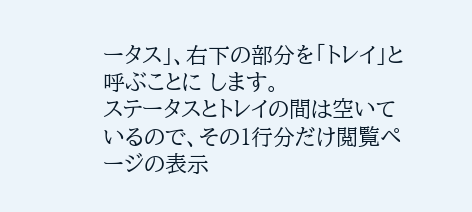ータス」、右下の部分を「トレイ」と呼ぶことに します。
ステータスとトレイの間は空いているので、その1行分だけ閲覧ページの表示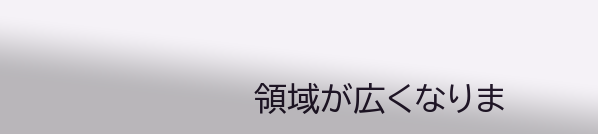領域が広くなりま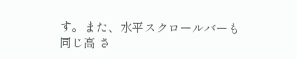す。また、水平スクロールバーも同じ高 さ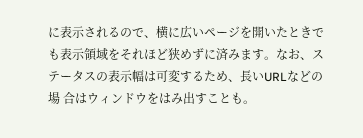に表示されるので、横に広いページを開いたときでも表示領域をそれほど狭めずに済みます。なお、ステータスの表示幅は可変するため、長いURLなどの場 合はウィンドウをはみ出すことも。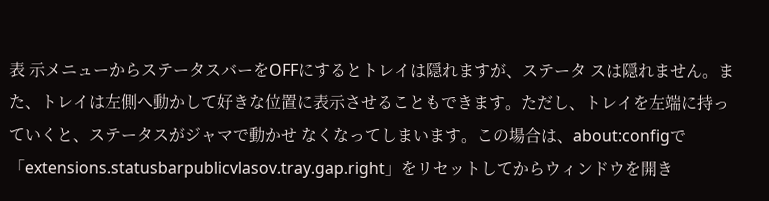表 示メニューからステータスバーをOFFにするとトレイは隠れますが、ステータ スは隠れません。また、トレイは左側へ動かして好きな位置に表示させることもできます。ただし、トレイを左端に持っていくと、ステータスがジャマで動かせ なくなってしまいます。この場合は、about:configで 「extensions.statusbarpublicvlasov.tray.gap.right」をリセットしてからウィンドウを開き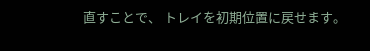直すことで、 トレイを初期位置に戻せます。